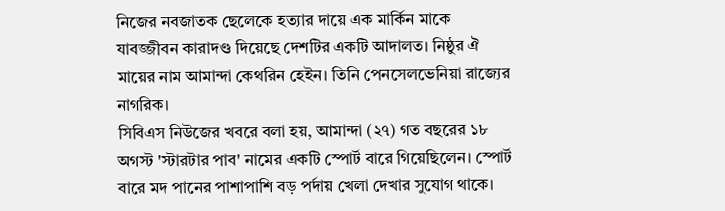নিজের নবজাতক ছেলেকে হত্যার দায়ে এক মার্কিন মাকে যাবজ্জীবন কারাদণ্ড দিয়েছে দেশটির একটি আদালত। নিষ্ঠুর ঐ মায়ের নাম আমান্দা কেথরিন হেইন। তিনি পেনসেলভেনিয়া রাজ্যের নাগরিক।
সিবিএস নিউজের খবরে বলা হয়, আমান্দা (২৭) গত বছরের ১৮ অগস্ট 'স্টারটার পাব' নামের একটি স্পোর্ট বারে গিয়েছিলেন। স্পোর্ট বারে মদ পানের পাশাপাশি বড় পর্দায় খেলা দেখার সুযোগ থাকে।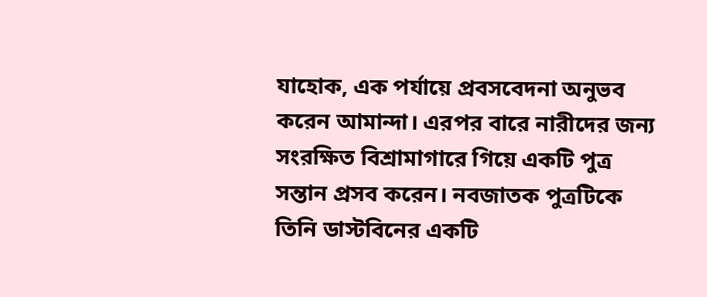যাহোক, এক পর্যায়ে প্রবসবেদনা অনুভব করেন আমান্দা। এরপর বারে নারীদের জন্য সংরক্ষিত বিশ্রামাগারে গিয়ে একটি পুত্র সন্তান প্রসব করেন। নবজাতক পুত্রটিকে তিনি ডাস্টবিনের একটি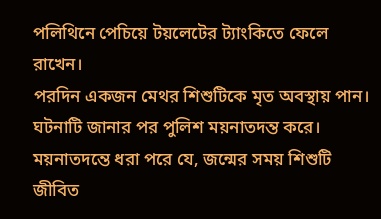পলিথিনে পেচিয়ে টয়লেটের ট্যাংকিতে ফেলে রাখেন।
পরদিন একজন মেথর শিশুটিকে মৃত অবস্থায় পান। ঘটনাটি জানার পর পুলিশ ময়নাতদন্ত করে। ময়নাতদন্তে ধরা পরে যে, জন্মের সময় শিশুটি জীবিত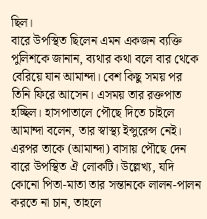ছিল।
বারে উপস্থিত ছিলেন এমন একজন ব্যক্তি পুলিশকে জানান, ব্যথার কথা বলে বার থেকে বেরিয়ে যান আমান্দা। বেশ কিছু সময় পর তিনি ফিরে আসেন। এসময় তার রক্তপাত হচ্ছিল। হাসপাতালে পৌছে দিতে চাইলে আমান্দা বলেন, তার স্বাস্থ্য ইন্সুরেন্স নেই।
এরপর তাকে (আমান্দা) বাসায় পৌছে দেন বারে উপস্থিত ঐ লোকটি। উল্লেখ্য, যদি কোনো পিতা-মাতা তার সন্তানকে লালন-পালন করতে না চান, তাহলে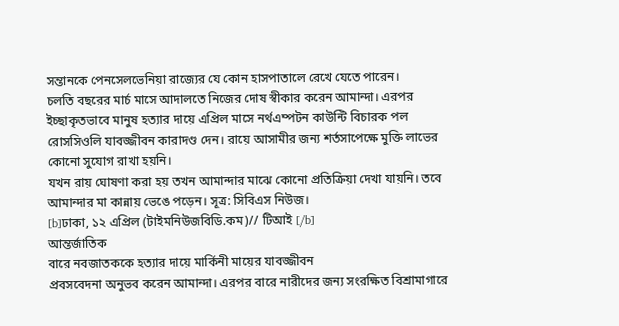সন্তানকে পেনসেলভেনিয়া রাজ্যের যে কোন হাসপাতালে রেখে যেতে পারেন।
চলতি বছরের মার্চ মাসে আদালতে নিজের দোষ স্বীকার করেন আমান্দা। এরপর ইচ্ছাকৃতভাবে মানুষ হত্যার দায়ে এপ্রিল মাসে নর্থএম্পটন কাউন্টি বিচারক পল রোসসিওলি যাবজ্জীবন কারাদণ্ড দেন। রায়ে আসামীর জন্য শর্তসাপেক্ষে মুক্তি লাভের কোনো সুযোগ রাখা হয়নি।
যখন রায় ঘোষণা করা হয় তখন আমান্দার মাঝে কোনো প্রতিক্রিয়া দেখা যায়নি। তবে আমান্দার মা কান্নায় ভেঙে পড়েন। সূত্র: সিবিএস নিউজ।
[b]ঢাকা, ১২ এপ্রিল (টাইমনিউজবিডি.কম)// টিআই [/b]
আন্তর্জাতিক
বারে নবজাতককে হত্যার দায়ে মার্কিনী মায়ের যাবজ্জীবন
প্রবসবেদনা অনুভব করেন আমান্দা। এরপর বারে নারীদের জন্য সংরক্ষিত বিশ্রামাগারে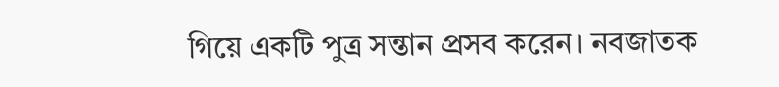গিয়ে একটি পুত্র সন্তান প্রসব করেন। নবজাতক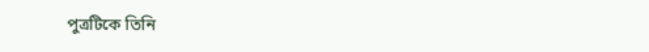পুত্রটিকে তিনি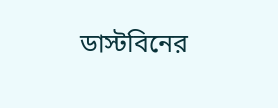ডাস্টবিনের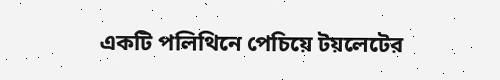একটি পলিথিনে পেচিয়ে টয়লেটের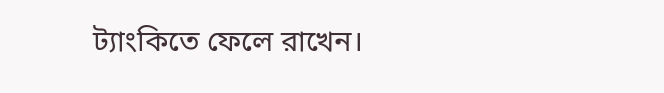ট্যাংকিতে ফেলে রাখেন।